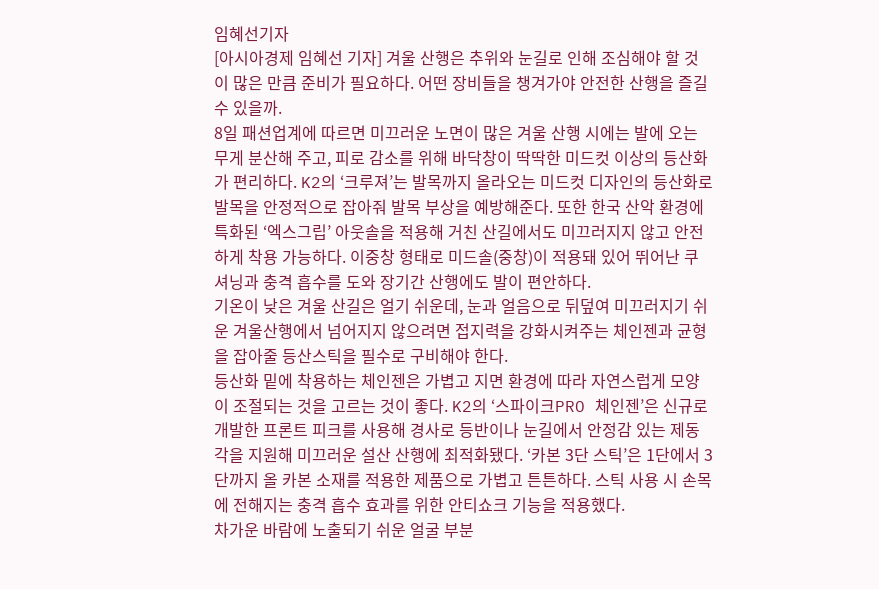임혜선기자
[아시아경제 임혜선 기자] 겨울 산행은 추위와 눈길로 인해 조심해야 할 것이 많은 만큼 준비가 필요하다. 어떤 장비들을 챙겨가야 안전한 산행을 즐길 수 있을까.
8일 패션업계에 따르면 미끄러운 노면이 많은 겨울 산행 시에는 발에 오는 무게 분산해 주고, 피로 감소를 위해 바닥창이 딱딱한 미드컷 이상의 등산화가 편리하다. K2의 ‘크루져’는 발목까지 올라오는 미드컷 디자인의 등산화로 발목을 안정적으로 잡아줘 발목 부상을 예방해준다. 또한 한국 산악 환경에 특화된 ‘엑스그립’ 아웃솔을 적용해 거친 산길에서도 미끄러지지 않고 안전하게 착용 가능하다. 이중창 형태로 미드솔(중창)이 적용돼 있어 뛰어난 쿠셔닝과 충격 흡수를 도와 장기간 산행에도 발이 편안하다.
기온이 낮은 겨울 산길은 얼기 쉬운데, 눈과 얼음으로 뒤덮여 미끄러지기 쉬운 겨울산행에서 넘어지지 않으려면 접지력을 강화시켜주는 체인젠과 균형을 잡아줄 등산스틱을 필수로 구비해야 한다.
등산화 밑에 착용하는 체인젠은 가볍고 지면 환경에 따라 자연스럽게 모양이 조절되는 것을 고르는 것이 좋다. K2의 ‘스파이크PRO 체인젠’은 신규로 개발한 프론트 피크를 사용해 경사로 등반이나 눈길에서 안정감 있는 제동각을 지원해 미끄러운 설산 산행에 최적화됐다. ‘카본 3단 스틱’은 1단에서 3단까지 올 카본 소재를 적용한 제품으로 가볍고 튼튼하다. 스틱 사용 시 손목에 전해지는 충격 흡수 효과를 위한 안티쇼크 기능을 적용했다.
차가운 바람에 노출되기 쉬운 얼굴 부분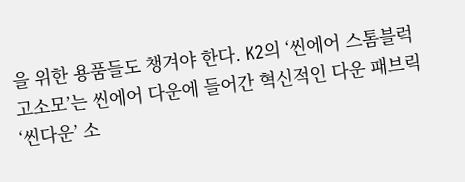을 위한 용품들도 챙겨야 한다. K2의 ‘씬에어 스톰블럭 고소모’는 씬에어 다운에 들어간 혁신적인 다운 패브릭 ‘씬다운’ 소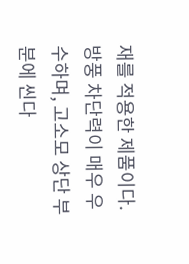재를 적용한 제품이다. 방풍 차단력이 매우 우수하며, 고소모 상단 부분에 씬다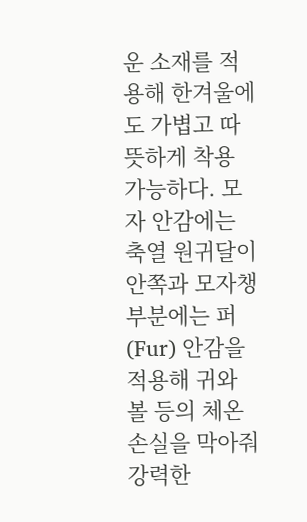운 소재를 적용해 한겨울에도 가볍고 따뜻하게 착용 가능하다. 모자 안감에는 축열 원귀달이 안쪽과 모자챙 부분에는 퍼(Fur) 안감을 적용해 귀와 볼 등의 체온 손실을 막아줘 강력한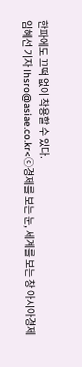한파에도 끄떡 없이 착용할 수 있다.
임혜선 기자 lhsro@asiae.co.kr<ⓒ경제를 보는 눈, 세계를 보는 창 아시아경제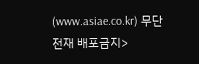(www.asiae.co.kr) 무단전재 배포금지>